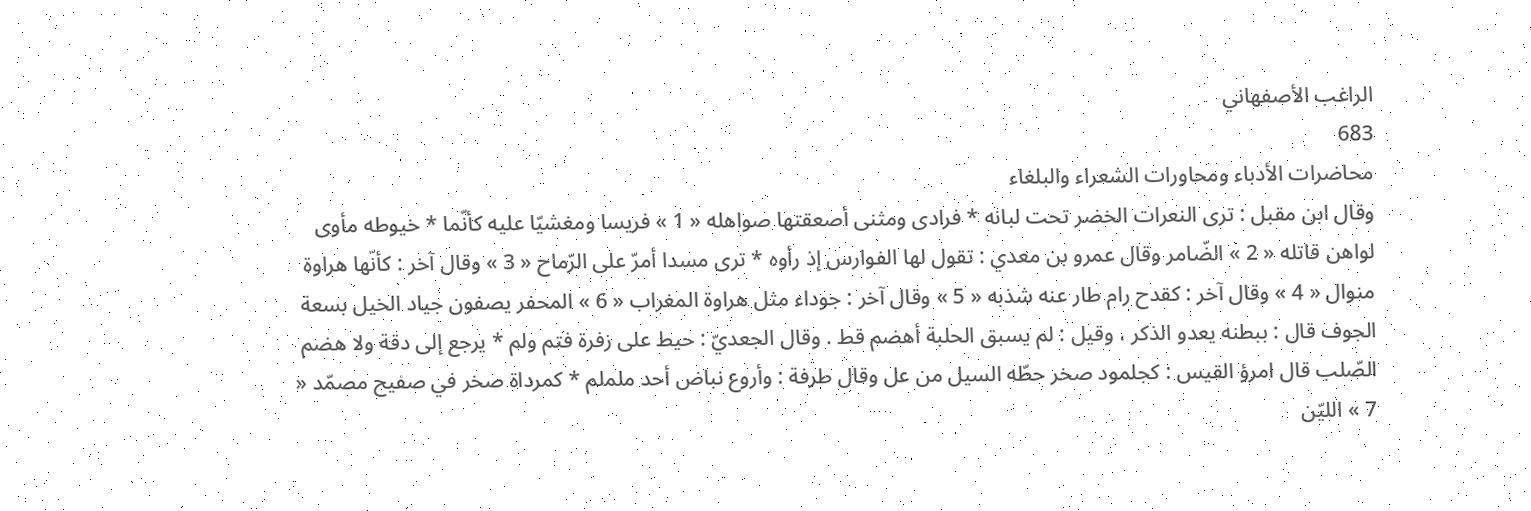الراغب الأصفهاني
683
محاضرات الأدباء ومحاورات الشعراء والبلغاء
وقال ابن مقبل : ترى النعرات الخضر تحت لبانه * فرادى ومثنى أصعقتها صواهله « 1 » فريسا ومغشيّا عليه كأنّما * خيوطه مأوى لواهن قاتله « 2 » الضّامر وقال عمرو بن معدي : تقول لها الفوارس إذ رأوه * ترى مسدا أمرّ على الرّماح « 3 » وقال آخر : كأنّها هراوة منوال « 4 » وقال آخر : كقدح رام طار عنه شذبه « 5 » وقال آخر : جوداء مثل هراوة المغراب « 6 » المحفر يصفون جياد الخيل بسعة الجوف قال : ببطنه يعدو الذكر ، وقيل : لم يسبق الحلبة أهضم قط . وقال الجعديّ : حيط على زفرة فتم ولم * يرجع إلى دقة ولا هضم الصّلب قال امرؤ القيس : كجلمود صخر حطّه السيل من عل وقال طرفة : وأروع نباض أحد ململم * كمرداة صخر في صفيح مصمّد « 7 » الليّن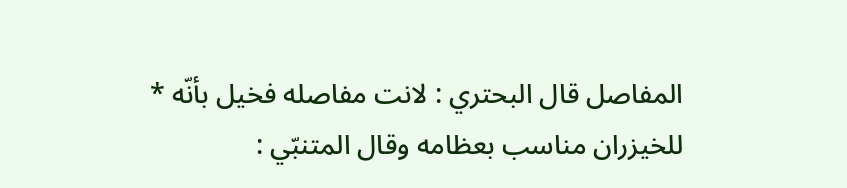المفاصل قال البحتري : لانت مفاصله فخيل بأنّه * للخيزران مناسب بعظامه وقال المتنبّي :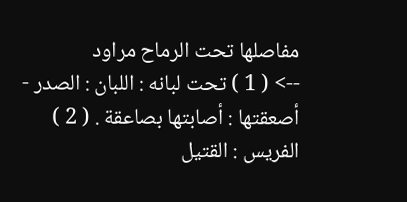مفاصلها تحت الرماح مراود
--> ( 1 ) تحت لبانه : اللبان : الصدر - أصعقتها : أصابتها بصاعقة . ( 2 ) الفريس : القتيل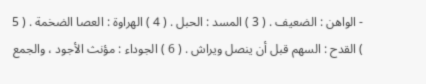- الواهن : الضعيف . ( 3 ) المسد : الحبل . ( 4 ) الهراوة : العصا الضخمة . ( 5 ) القدح : السهم قبل أن ينصل ويراش . ( 6 ) الجوداء : مؤنث الأجود ، والجمع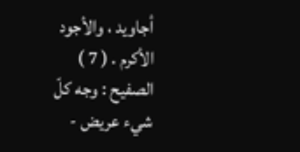أجاويد ، والأجود الأكرم . ( 7 ) الصفيح : وجه كلّ شيء عريض -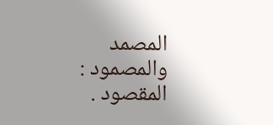المصمد والمصمود : المقصود .